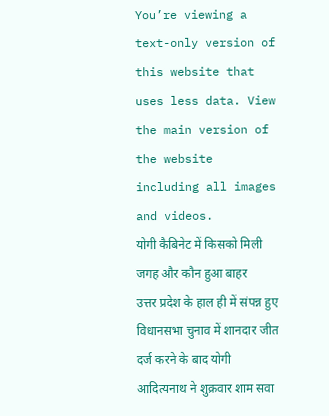You’re viewing a text-only version of this website that uses less data. View the main version of the website including all images and videos.
योगी कैबिनेट में किसको मिली जगह और कौन हुआ बाहर
उत्तर प्रदेश के हाल ही में संपन्न हुए विधानसभा चुनाव में शानदार जीत दर्ज करने के बाद योगी आदित्यनाथ ने शुक्रवार शाम सवा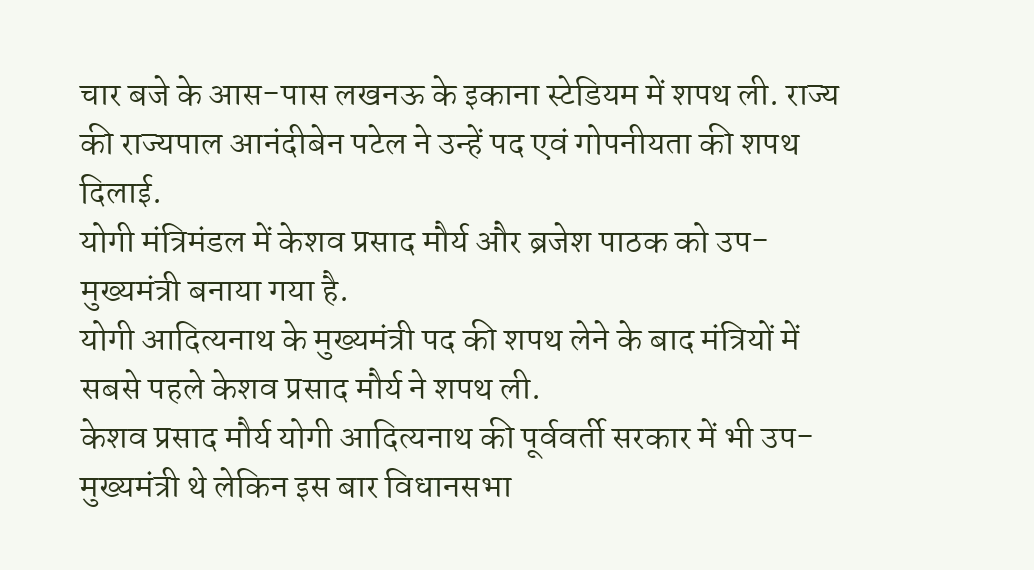चार बजे के आस-पास लखनऊ के इकाना स्टेडियम में शपथ ली. राज्य की राज्यपाल आनंदीबेन पटेल ने उन्हें पद एवं गोपनीयता की शपथ दिलाई.
योगी मंत्रिमंडल में केशव प्रसाद मौर्य और ब्रजेश पाठक को उप-मुख्यमंत्री बनाया गया है.
योगी आदित्यनाथ के मुख्यमंत्री पद की शपथ लेने के बाद मंत्रियों में सबसे पहले केशव प्रसाद मौर्य ने शपथ ली.
केशव प्रसाद मौर्य योगी आदित्यनाथ की पूर्ववर्ती सरकार में भी उप-मुख्यमंत्री थे लेकिन इस बार विधानसभा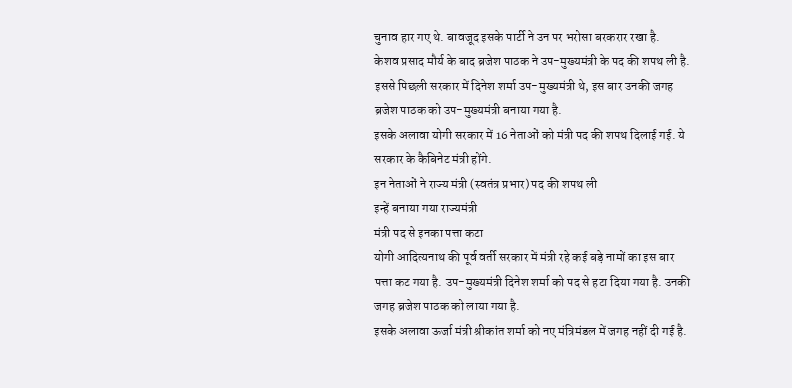चुनाव हार गए थे. बावजूद इसके पार्टी ने उन पर भरोसा बरकरार रखा है.
केशव प्रसाद मौर्य के बाद ब्रजेश पाठक ने उप-मुख्यमंत्री के पद की शपथ ली है. इससे पिछली सरकार में दिनेश शर्मा उप-मुख्यमंत्री थे, इस बार उनकी जगह ब्रजेश पाठक को उप-मुख्यमंत्री बनाया गया है.
इसके अलावा योगी सरकार में 16 नेताओं को मंत्री पद की शपथ दिलाई गई. ये सरकार के कैबिनेट मंत्री होंगे.
इन नेताओं ने राज्य मंत्री (स्वतंत्र प्रभार) पद की शपथ ली
इन्हें बनाया गया राज्यमंत्री
मंत्री पद से इनका पत्ता कटा
योगी आदित्यनाथ की पूर्व वर्ती सरकार में मंत्री रहे कई बड़े नामों का इस बार पत्ता कट गया है. उप-मुख्यमंत्री दिनेश शर्मा को पद से हटा दिया गया है. उनकी जगह ब्रजेश पाठक को लाया गया है.
इसके अलावा ऊर्जा मंत्री श्रीकांत शर्मा को नए मंत्रिमंडल में जगह नहीं दी गई है.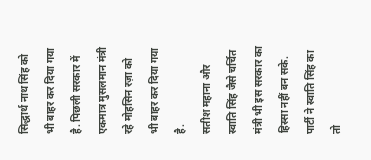सिद्धार्थ नाथ सिंह को भी बाहर कर दिया गया है. पिछली सरकार में एकमात्र मुसलमान मंत्री रहे मोहसिन रज़ा को भी बाहर कर दिया गया है.
सतीश महाना और स्वाति सिंह जैसे चर्चित मंत्री भी इस सरकार का हिस्सा नहीं बन सके. पार्टी ने स्वाति सिंह का तो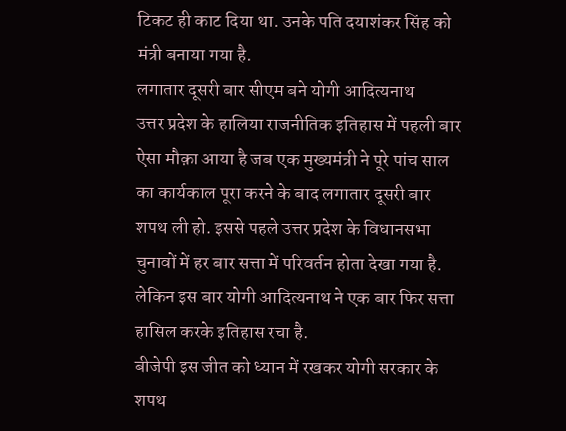टिकट ही काट दिया था. उनके पति दयाशंकर सिंह को मंत्री बनाया गया है.
लगातार दूसरी बार सीएम बने योगी आदित्यनाथ
उत्तर प्रदेश के हालिया राजनीतिक इतिहास में पहली बार ऐसा मौक़ा आया है जब एक मुख्यमंत्री ने पूरे पांच साल का कार्यकाल पूरा करने के बाद लगातार दूसरी बार शपथ ली हो. इससे पहले उत्तर प्रदेश के विधानसभा चुनावों में हर बार सत्ता में परिवर्तन होता देखा गया है. लेकिन इस बार योगी आदित्यनाथ ने एक बार फिर सत्ता हासिल करके इतिहास रचा है.
बीजेपी इस जीत को ध्यान में रखकर योगी सरकार के शपथ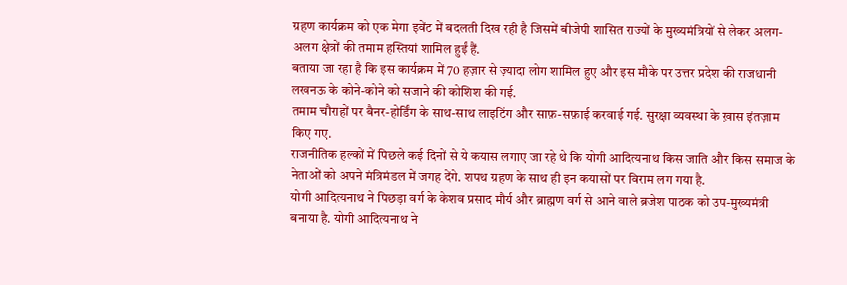ग्रहण कार्यक्रम को एक मेगा इवेंट में बदलती दिख रही है जिसमें बीजेपी शासित राज्यों के मुख्यमंत्रियों से लेकर अलग-अलग क्षेत्रों की तमाम हस्तियां शामिल हुईं हैं.
बताया जा रहा है कि इस कार्यक्रम में 70 हज़ार से ज़्यादा लोग शामिल हुए और इस मौके पर उत्तर प्रदेश की राजधानी लखनऊ के कोने-कोने को सजाने की कोशिश की गई.
तमाम चौराहों पर बैनर-होर्डिंग के साथ-साथ लाइटिंग और साफ़-सफ़ाई करवाई गई. सुरक्षा व्यवस्था के ख़ास इंतज़ाम किए गए.
राजनीतिक हल्कों में पिछले कई दिनों से ये कयास लगाए जा रहे थे कि योगी आदित्यनाथ किस जाति और किस समाज के नेताओं को अपने मंत्रिमंडल में जगह देंगे. शपथ ग्रहण के साथ ही इन कयासों पर विराम लग गया है.
योगी आदित्यनाथ ने पिछड़ा वर्ग के केशव प्रसाद मौर्य और ब्राह्मण वर्ग से आने वाले ब्रजेश पाठक को उप-मुख्यमंत्री बनाया है. योगी आदित्यनाथ ने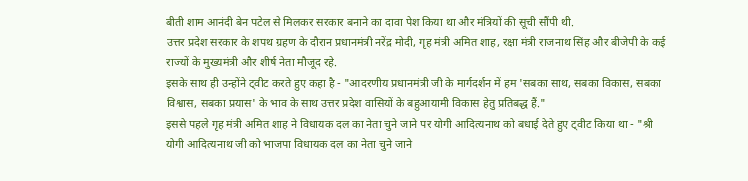बीती शाम आनंदी बेन पटेल से मिलकर सरकार बनाने का दावा पेश किया था और मंत्रियों की सूची सौंपी थी.
उत्तर प्रदेश सरकार के शपथ ग्रहण के दौरान प्रधानमंत्री नरेंद्र मोदी, गृह मंत्री अमित शाह, रक्षा मंत्री राजनाथ सिंह और बीजेपी के कई राज्यों के मुख्यमंत्री और शीर्ष नेता मौजूद रहे.
इसके साथ ही उन्होंने ट्वीट करते हुए कहा है - "आदरणीय प्रधानमंत्री जी के मार्गदर्शन में हम 'सबका साथ, सबका विकास, सबका विश्वास, सबका प्रयास' के भाव के साथ उत्तर प्रदेश वासियों के बहुआयामी विकास हेतु प्रतिबद्ध हैं."
इससे पहले गृह मंत्री अमित शाह ने विधायक दल का नेता चुने जाने पर योगी आदित्यनाथ को बधाई देते हुए ट्वीट किया था - "श्री योगी आदित्यनाथ जी को भाजपा विधायक दल का नेता चुने जाने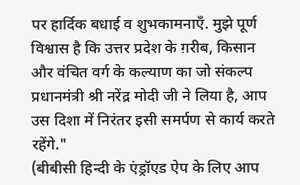पर हार्दिक बधाई व शुभकामनाएँ. मुझे पूर्ण विश्वास है कि उत्तर प्रदेश के ग़रीब, किसान और वंचित वर्ग के कल्याण का जो संकल्प प्रधानमंत्री श्री नरेंद्र मोदी जी ने लिया है, आप उस दिशा में निरंतर इसी समर्पण से कार्य करते रहेंगे."
(बीबीसी हिन्दी के एंड्रॉएड ऐप के लिए आप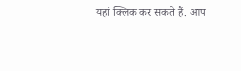यहां क्लिक कर सकते हैं. आप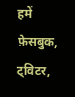हमें फ़ेसबुक, ट्विटर,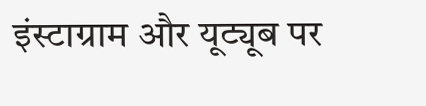इंस्टाग्राम और यूट्यूब पर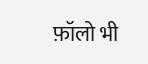फ़ॉलो भी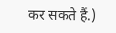कर सकते हैं.)